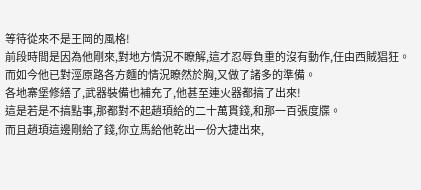等待從來不是王岡的風格!
前段時間是因為他剛來,對地方情況不瞭解,這才忍辱負重的沒有動作,任由西賊猖狂。
而如今他已對涇原路各方麵的情況瞭然於胸,又做了諸多的準備。
各地寨堡修繕了,武器裝備也補充了,他甚至連火器都搞了出來!
這是若是不搞點事,那都對不起趙頊給的二十萬貫錢,和那一百張度牒。
而且趙頊這邊剛給了錢,你立馬給他乾出一份大捷出來,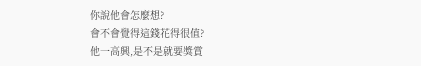你說他會怎麼想?
會不會覺得這錢花得很值?
他一高興,是不是就要獎賞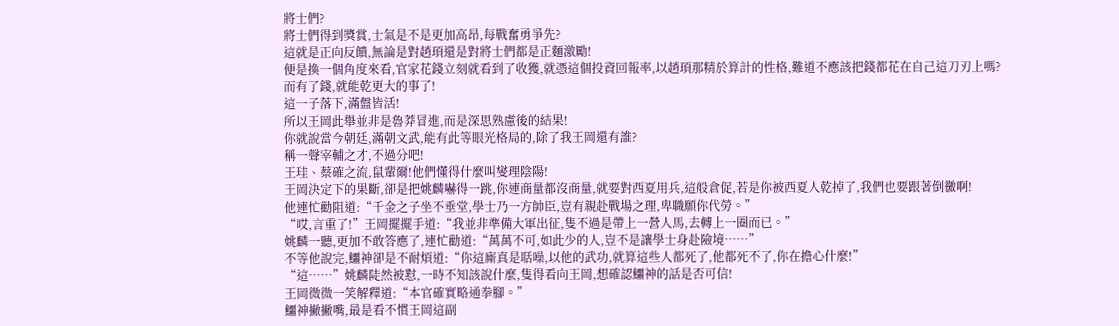將士們?
將士們得到獎賞,士氣是不是更加高昂,每戰奮勇爭先?
這就是正向反饋,無論是對趙頊還是對將士們都是正麵激勵!
便是換一個角度來看,官家花錢立刻就看到了收獲,就憑這個投資回報率,以趙頊那精於算計的性格,難道不應該把錢都花在自己這刀刃上嗎?
而有了錢,就能乾更大的事了!
這一子落下,滿盤皆活!
所以王岡此舉並非是魯莽冒進,而是深思熟慮後的結果!
你就說當今朝廷,滿朝文武,能有此等眼光格局的,除了我王岡還有誰?
稱一聲宰輔之才,不過分吧!
王珪、蔡確之流,鼠輩爾!他們懂得什麼叫燮理陰陽!
王岡決定下的果斷,卻是把姚麟嚇得一跳,你連商量都沒商量,就要對西夏用兵,這般倉促,若是你被西夏人乾掉了,我們也要跟著倒黴啊!
他連忙勸阻道:“千金之子坐不垂堂,學士乃一方帥臣,豈有親赴戰場之理,卑職願你代勞。”
“哎,言重了!”王岡擺擺手道:“我並非準備大軍出征,隻不過是帶上一營人馬,去轉上一圈而已。”
姚麟一聽,更加不敢答應了,連忙勸道:“萬萬不可,如此少的人,豈不是讓學士身赴險境……”
不等他說完,鱷神卻是不耐煩道:“你這廝真是聒噪,以他的武功,就算這些人都死了,他都死不了,你在擔心什麼!”
“這……”姚麟陡然被懟,一時不知該說什麼,隻得看向王岡,想確認鱷神的話是否可信!
王岡微微一笑解釋道:“本官確實略通拳腳。”
鱷神撇撇嘴,最是看不慣王岡這副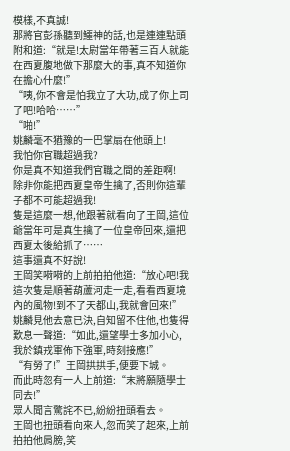模樣,不真誠!
那將官彭孫聽到鱷神的話,也是連連點頭附和道:“就是!太尉當年帶著三百人就能在西夏腹地做下那麼大的事,真不知道你在擔心什麼!”
“咦,你不會是怕我立了大功,成了你上司了吧!哈哈……”
“啪!”
姚麟毫不猶豫的一巴掌扇在他頭上!
我怕你官職超過我?
你是真不知道我們官職之間的差距啊!
除非你能把西夏皇帝生擒了,否則你這輩子都不可能超過我!
隻是這麼一想,他跟著就看向了王岡,這位爺當年可是真生擒了一位皇帝回來,還把西夏太後給抓了……
這事還真不好說!
王岡笑嗬嗬的上前拍拍他道:“放心吧!我這次隻是順著葫蘆河走一走,看看西夏境內的風物!到不了天都山,我就會回來!”
姚麟見他去意已決,自知留不住他,也隻得歎息一聲道:“如此,還望學士多加小心,我於鎮戎軍佈下強軍,時刻接應!”
“有勞了!”王岡拱拱手,便要下城。
而此時忽有一人上前道:“末將願隨學士同去!”
眾人聞言驚詫不已,紛紛扭頭看去。
王岡也扭頭看向來人,忽而笑了起來,上前拍拍他肩膀,笑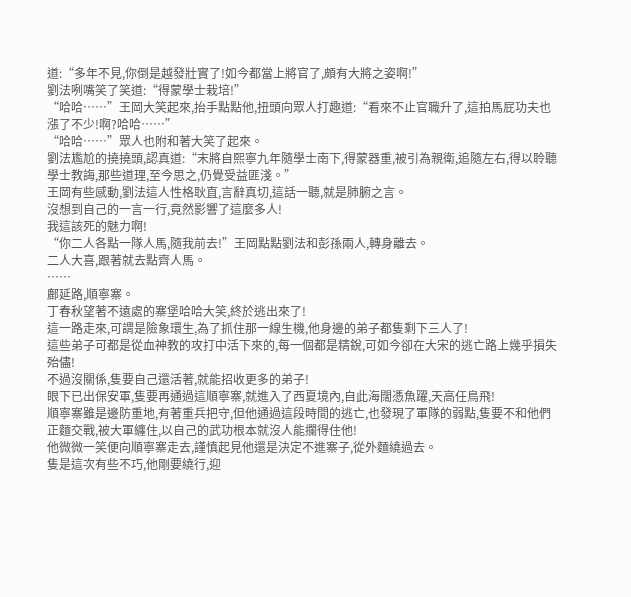道:“多年不見,你倒是越發壯實了!如今都當上將官了,頗有大將之姿啊!”
劉法咧嘴笑了笑道:“得蒙學士栽培!”
“哈哈……”王岡大笑起來,抬手點點他,扭頭向眾人打趣道:“看來不止官職升了,這拍馬屁功夫也漲了不少!啊?哈哈……”
“哈哈……”眾人也附和著大笑了起來。
劉法尷尬的撓撓頭,認真道:“末將自熙寧九年隨學士南下,得蒙器重,被引為親衛,追隨左右,得以聆聽學士教誨,那些道理,至今思之,仍覺受益匪淺。”
王岡有些感動,劉法這人性格耿直,言辭真切,這話一聽,就是肺腑之言。
沒想到自己的一言一行,竟然影響了這麼多人!
我這該死的魅力啊!
“你二人各點一隊人馬,隨我前去!”王岡點點劉法和彭孫兩人,轉身離去。
二人大喜,跟著就去點齊人馬。
……
鄜延路,順寧寨。
丁春秋望著不遠處的寨堡哈哈大笑,終於逃出來了!
這一路走來,可謂是險象環生,為了抓住那一線生機,他身邊的弟子都隻剩下三人了!
這些弟子可都是從血神教的攻打中活下來的,每一個都是精銳,可如今卻在大宋的逃亡路上幾乎損失殆儘!
不過沒關係,隻要自己還活著,就能招收更多的弟子!
眼下已出保安軍,隻要再通過這順寧寨,就進入了西夏境內,自此海闊憑魚躍,天高任鳥飛!
順寧寨雖是邊防重地,有著重兵把守,但他通過這段時間的逃亡,也發現了軍隊的弱點,隻要不和他們正麵交戰,被大軍纏住,以自己的武功根本就沒人能攔得住他!
他微微一笑便向順寧寨走去,謹慎起見他還是決定不進寨子,從外麵繞過去。
隻是這次有些不巧,他剛要繞行,迎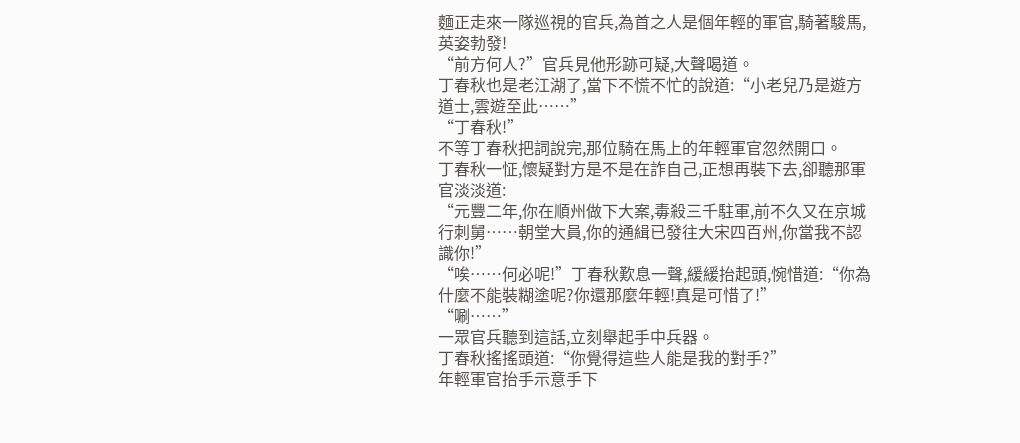麵正走來一隊巡視的官兵,為首之人是個年輕的軍官,騎著駿馬,英姿勃發!
“前方何人?”官兵見他形跡可疑,大聲喝道。
丁春秋也是老江湖了,當下不慌不忙的說道:“小老兒乃是遊方道士,雲遊至此……”
“丁春秋!”
不等丁春秋把詞說完,那位騎在馬上的年輕軍官忽然開口。
丁春秋一怔,懷疑對方是不是在詐自己,正想再裝下去,卻聽那軍官淡淡道:
“元豐二年,你在順州做下大案,毒殺三千駐軍,前不久又在京城行刺舅……朝堂大員,你的通緝已發往大宋四百州,你當我不認識你!”
“唉……何必呢!”丁春秋歎息一聲,緩緩抬起頭,惋惜道:“你為什麼不能裝糊塗呢?你還那麼年輕!真是可惜了!”
“唰……”
一眾官兵聽到這話,立刻舉起手中兵器。
丁春秋搖搖頭道:“你覺得這些人能是我的對手?”
年輕軍官抬手示意手下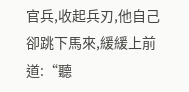官兵,收起兵刃,他自己卻跳下馬來,緩緩上前道:“聽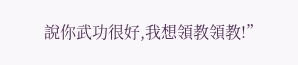說你武功很好,我想領教領教!”